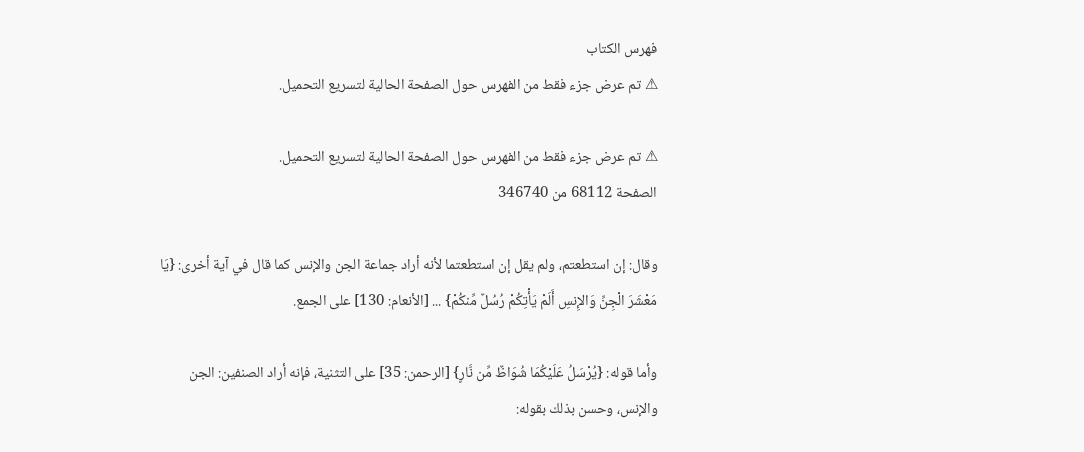فهرس الكتاب
⚠ تم عرض جزء فقط من الفهرس حول الصفحة الحالية لتسريع التحميل.

⚠ تم عرض جزء فقط من الفهرس حول الصفحة الحالية لتسريع التحميل.
الصفحة 68112 من 346740

وقال: إن استطعتم، ولم يقل إن استطعتما لأنه أراد جماعة الجن والإنس كما قال في آية أخرى: {يَا مَعْشَرَ الْجِنِّ وَالإِنسِ أَلَمْ يَأْتِكُمْ رُسُلٌ مِّنكُمْ} ... [الأنعام: 130] على الجمع.

وأما قوله: {يُرْسَلُ عَلَيْكُمَا شُوَاظٌ مِّن نَّارٍ} [الرحمن: 35] على التثنية، فإنه أراد الصنفين: الجن والإنس، وحسن بذلك بقوله: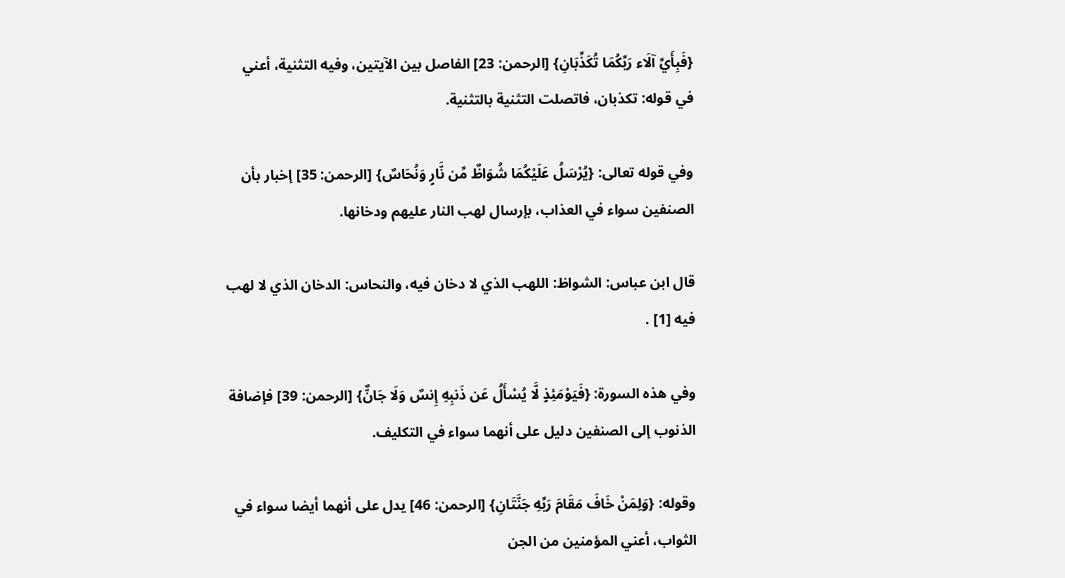{فَبِأَيِّ آلَاء رَبِّكُمَا تُكَذِّبَانِ} [الرحمن: 23] الفاصل بين الآيتين، وفيه التثنية، أعني في قوله: تكذبان، فاتصلت التثنية بالتثنية.

وفي قوله تعالى: {يُرْسَلُ عَلَيْكُمَا شُوَاظٌ مِّن نَّارٍ وَنُحَاسٌ} [الرحمن: 35] إخبار بأن الصنفين سواء في العذاب، بإرسال لهب النار عليهم ودخانها.

قال ابن عباس: الشواظ: اللهب الذي لا دخان فيه، والنحاس: الدخان الذي لا لهب فيه [1] .

وفي هذه السورة: {فَيَوْمَئِذٍ لَّا يُسْأَلُ عَن ذَنبِهِ إِنسٌ وَلَا جَانٌّ} [الرحمن: 39] فإضافة الذنوب إلى الصنفين دليل على أنهما سواء في التكليف.

وقوله: {وَلِمَنْ خَافَ مَقَامَ رَبِّهِ جَنَّتَانِ} [الرحمن: 46] يدل على أنهما أيضا سواء في الثواب، أعني المؤمنين من الجن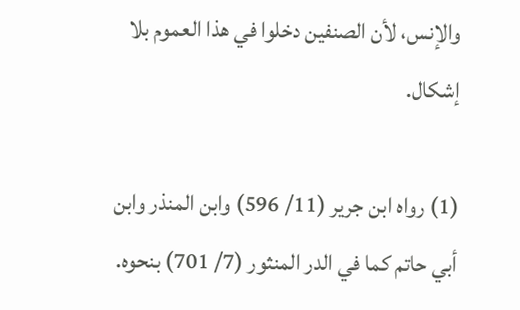والإنس، لأن الصنفين دخلوا في هذا العموم بلا إشكال.

(1) رواه ابن جرير (11/ 596) وابن المنذر وابن أبي حاتم كما في الدر المنثور (7/ 701) بنحوه.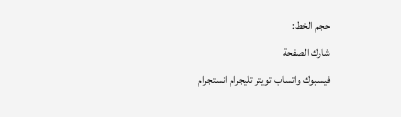حجم الخط:
شارك الصفحة
فيسبوك واتساب تويتر تليجرام انستجرام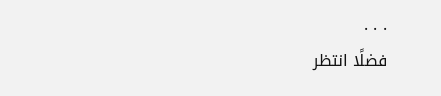. . .
فضلًا انتظر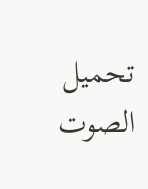تحميل الصوت